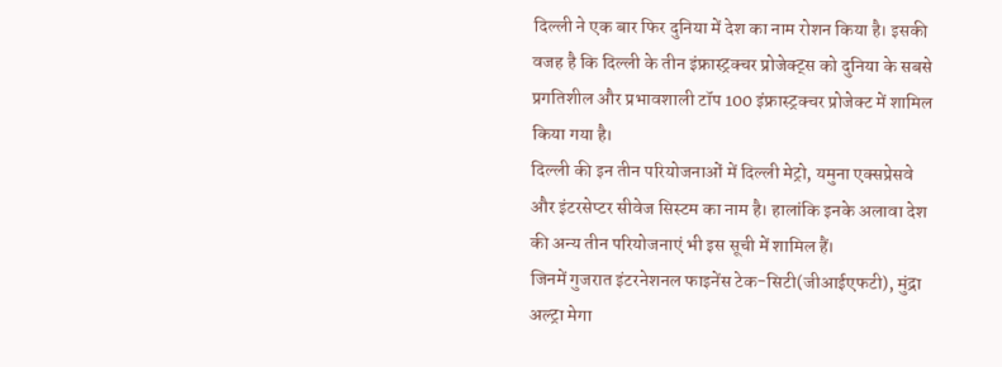दिल्ली ने एक बार फिर दुनिया में देश का नाम रोशन किया है। इसकी वजह है कि दिल्ली के तीन इंफ्रास्ट्रक्चर प्रोजेक्ट्स को दुनिया के सबसे प्रगतिशील और प्रभावशाली टॉप 100 इंफ्रास्ट्रक्चर प्रोजेक्ट में शामिल किया गया है।
दिल्ली की इन तीन परियोजनाओं में दिल्ली मेट्रो, यमुना एक्सप्रेसवे और इंटरसेप्टर सीवेज सिस्टम का नाम है। हालांकि इनके अलावा देश की अन्य तीन परियोजनाएं भी इस सूची में शामिल हैं।
जिनमें गुजरात इंटरनेशनल फाइनेंस टेक-सिटी(जीआईएफटी), मुंद्रा अल्ट्रा मेगा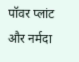पॉवर प्लांट और नर्मदा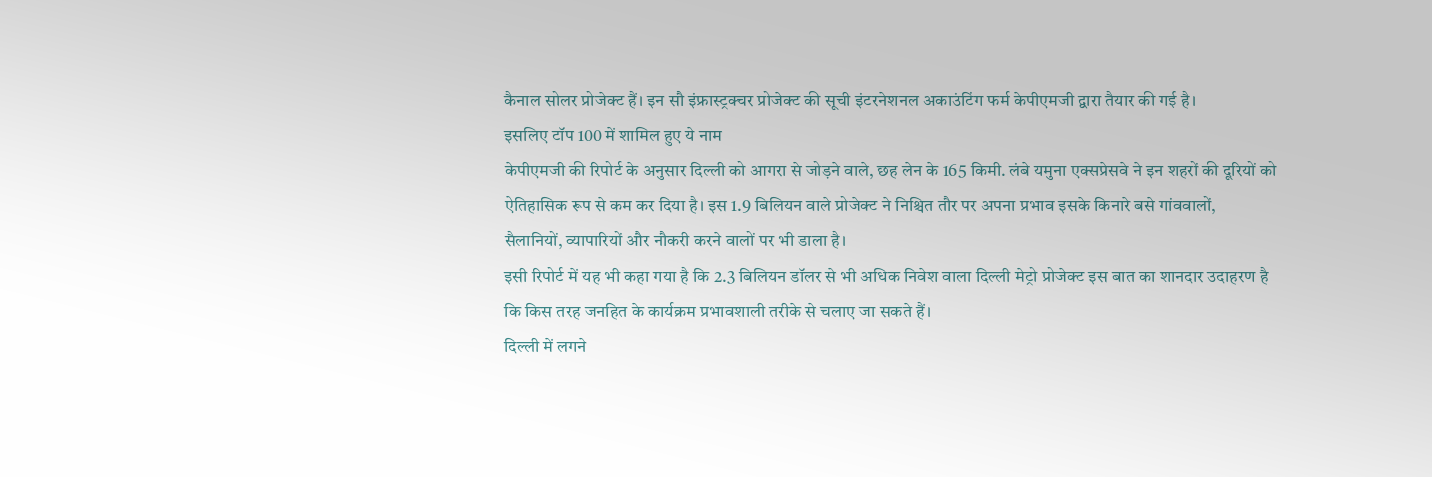कैनाल सोलर प्रोजेक्ट हैं। इन सौ इंफ्रास्ट्रक्चर प्रोजेक्ट की सूची इंटरनेशनल अकाउंटिंग फर्म केपीएमजी द्वारा तैयार की गई है।
इसलिए टॉप 100 में शामिल हुए ये नाम
केपीएमजी की रिपोर्ट के अनुसार दिल्ली को आगरा से जोड़ने वाले, छह लेन के 165 किमी. लंबे यमुना एक्सप्रेसवे ने इन शहरों की दूरियों को ऐतिहासिक रूप से कम कर दिया है। इस 1.9 बिलियन वाले प्रोजेक्ट ने निश्चित तौर पर अपना प्रभाव इसके किनारे बसे गांववालों, सैलानियों, व्यापारियों और नौकरी करने वालों पर भी डाला है।
इसी रिपोर्ट में यह भी कहा गया है कि 2.3 बिलियन डॉलर से भी अधिक निवेश वाला दिल्ली मेट्रो प्रोजेक्ट इस बात का शानदार उदाहरण है कि किस तरह जनहित के कार्यक्रम प्रभावशाली तरीके से चलाए जा सकते हैं।
दिल्ली में लगने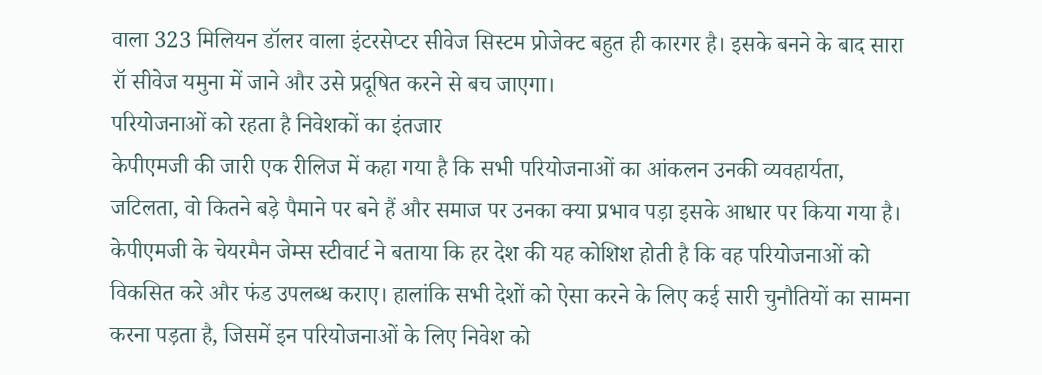वाला 323 मिलियन डॉलर वाला इंटरसेप्टर सीवेज सिस्टम प्रोजेक्ट बहुत ही कारगर है। इसके बनने के बाद सारा रॉ सीवेज यमुना में जाने और उसे प्रदूषित करने से बच जाएगा।
परियोजनाओं को रहता है निवेशकों का इंतजार
केपीएमजी की जारी एक रीलिज में कहा गया है कि सभी परियोजनाओं का आंकलन उनकी व्यवहार्यता, जटिलता, वो कितने बड़े पैमाने पर बने हैं और समाज पर उनका क्या प्रभाव पड़ा इसके आधार पर किया गया है।
केपीएमजी के चेयरमैन जेम्स स्टीवार्ट ने बताया कि हर देश की यह कोशिश होती है कि वह परियोजनाओं को विकसित करे और फंड उपलब्ध कराए। हालांकि सभी देशों को ऐसा करने के लिए कई सारी चुनौतियों का सामना करना पड़ता है, जिसमें इन परियोजनाओं के लिए निवेश को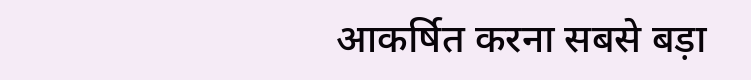आकर्षित करना सबसे बड़ा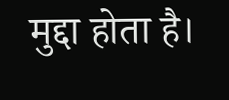मुद्दा होता है।